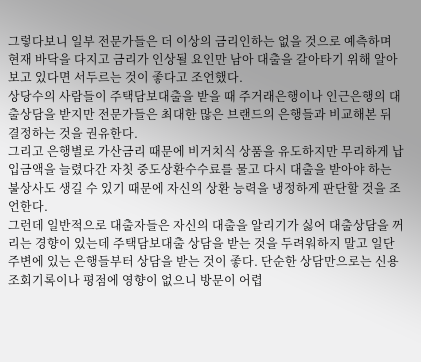그렇다보니 일부 전문가들은 더 이상의 금리인하는 없을 것으로 예측하며 현재 바닥을 다지고 금리가 인상될 요인만 남아 대출을 갈아타기 위해 알아보고 있다면 서두르는 것이 좋다고 조언했다.
상당수의 사람들이 주택담보대출을 받을 때 주거래은행이나 인근은행의 대출상담을 받지만 전문가들은 최대한 많은 브랜드의 은행들과 비교해본 뒤 결정하는 것을 권유한다.
그리고 은행별로 가산금리 때문에 비거치식 상품을 유도하지만 무리하게 납입금액을 늘렸다간 자칫 중도상환수수료를 물고 다시 대출을 받아야 하는 불상사도 생길 수 있기 때문에 자신의 상환 능력을 냉정하게 판단할 것을 조언한다.
그런데 일반적으로 대출자들은 자신의 대출을 알리기가 싫어 대출상담을 꺼리는 경향이 있는데 주택담보대출 상담을 받는 것을 두려워하지 말고 일단 주변에 있는 은행들부터 상담을 받는 것이 좋다. 단순한 상담만으로는 신용조회기록이나 평점에 영향이 없으니 방문이 어렵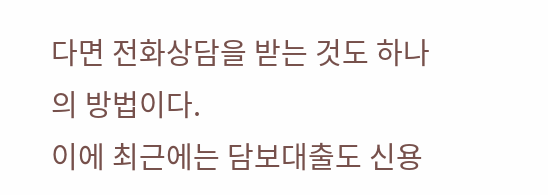다면 전화상담을 받는 것도 하나의 방법이다.
이에 최근에는 담보대출도 신용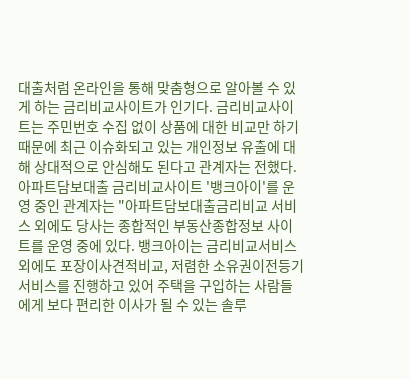대출처럼 온라인을 통해 맞춤형으로 알아볼 수 있게 하는 금리비교사이트가 인기다. 금리비교사이트는 주민번호 수집 없이 상품에 대한 비교만 하기 때문에 최근 이슈화되고 있는 개인정보 유출에 대해 상대적으로 안심해도 된다고 관계자는 전했다.
아파트담보대출 금리비교사이트 '뱅크아이'를 운영 중인 관계자는 "아파트담보대출금리비교 서비스 외에도 당사는 종합적인 부동산종합정보 사이트를 운영 중에 있다. 뱅크아이는 금리비교서비스 외에도 포장이사견적비교, 저렴한 소유권이전등기 서비스를 진행하고 있어 주택을 구입하는 사람들에게 보다 편리한 이사가 될 수 있는 솔루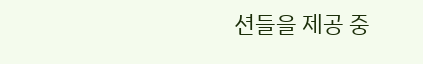션들을 제공 중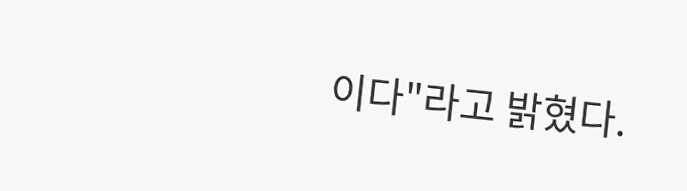이다"라고 밝혔다.